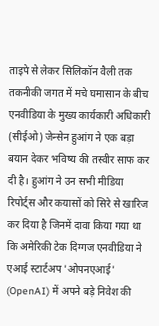ताइपे से लेकर सिलिकॉन वैली तक तकनीकी जगत में मचे घमासान के बीच एनवीडिया के मुख्य कार्यकारी अधिकारी (सीईओ) जेन्सेन हुआंग ने एक बड़ा बयान देकर भविष्य की तस्वीर साफ कर दी है। हुआंग ने उन सभी मीडिया रिपोर्ट्स और कयासों को सिरे से खारिज कर दिया है जिनमें दावा किया गया था कि अमेरिकी टेक दिग्गज एनवीडिया ने एआई स्टार्टअप 'ओपनएआई' (OpenAI) में अपने बड़े निवेश की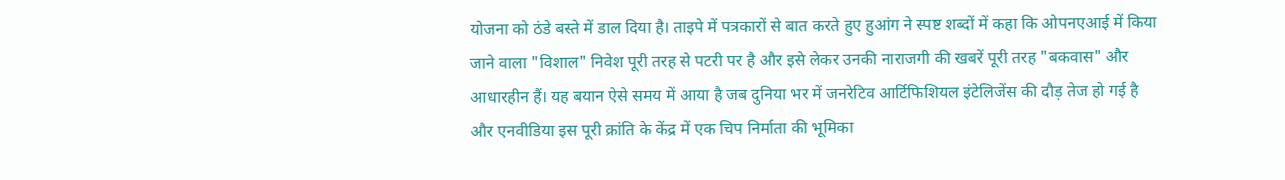योजना को ठंडे बस्ते में डाल दिया है। ताइपे में पत्रकारों से बात करते हुए हुआंग ने स्पष्ट शब्दों में कहा कि ओपनएआई में किया जाने वाला "विशाल" निवेश पूरी तरह से पटरी पर है और इसे लेकर उनकी नाराजगी की खबरें पूरी तरह "बकवास" और आधारहीन हैं। यह बयान ऐसे समय में आया है जब दुनिया भर में जनरेटिव आर्टिफिशियल इंटेलिजेंस की दौड़ तेज हो गई है और एनवीडिया इस पूरी क्रांति के केंद्र में एक चिप निर्माता की भूमिका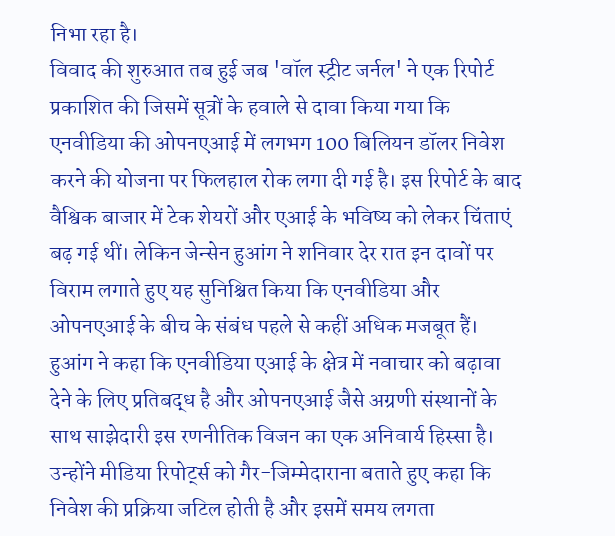निभा रहा है।
विवाद की शुरुआत तब हुई जब 'वॉल स्ट्रीट जर्नल' ने एक रिपोर्ट प्रकाशित की जिसमें सूत्रों के हवाले से दावा किया गया कि एनवीडिया की ओपनएआई में लगभग 100 बिलियन डॉलर निवेश करने की योजना पर फिलहाल रोक लगा दी गई है। इस रिपोर्ट के बाद वैश्विक बाजार में टेक शेयरों और एआई के भविष्य को लेकर चिंताएं बढ़ गई थीं। लेकिन जेन्सेन हुआंग ने शनिवार देर रात इन दावों पर विराम लगाते हुए यह सुनिश्चित किया कि एनवीडिया और ओपनएआई के बीच के संबंध पहले से कहीं अधिक मजबूत हैं। हुआंग ने कहा कि एनवीडिया एआई के क्षेत्र में नवाचार को बढ़ावा देने के लिए प्रतिबद्ध है और ओपनएआई जैसे अग्रणी संस्थानों के साथ साझेदारी इस रणनीतिक विजन का एक अनिवार्य हिस्सा है। उन्होंने मीडिया रिपोर्ट्स को गैर-जिम्मेदाराना बताते हुए कहा कि निवेश की प्रक्रिया जटिल होती है और इसमें समय लगता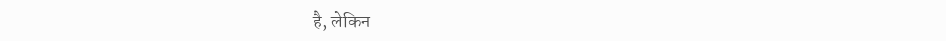है, लेकिन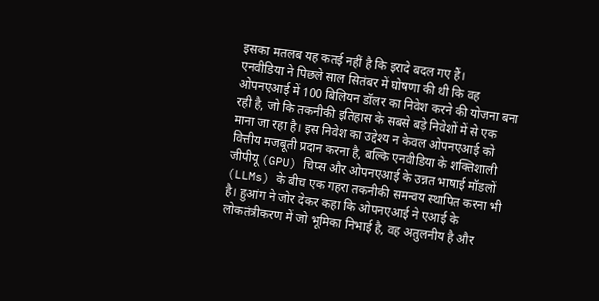इसका मतलब यह कतई नहीं है कि इरादे बदल गए हैं।
एनवीडिया ने पिछले साल सितंबर में घोषणा की थी कि वह ओपनएआई में 100 बिलियन डॉलर का निवेश करने की योजना बना रही है, जो कि तकनीकी इतिहास के सबसे बड़े निवेशों में से एक माना जा रहा है। इस निवेश का उद्देश्य न केवल ओपनएआई को वित्तीय मजबूती प्रदान करना है, बल्कि एनवीडिया के शक्तिशाली जीपीयू (GPU) चिप्स और ओपनएआई के उन्नत भाषाई मॉडलों (LLMs) के बीच एक गहरा तकनीकी समन्वय स्थापित करना भी है। हुआंग ने जोर देकर कहा कि ओपनएआई ने एआई के लोकतंत्रीकरण में जो भूमिका निभाई है, वह अतुलनीय है और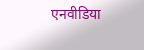एनवीडिया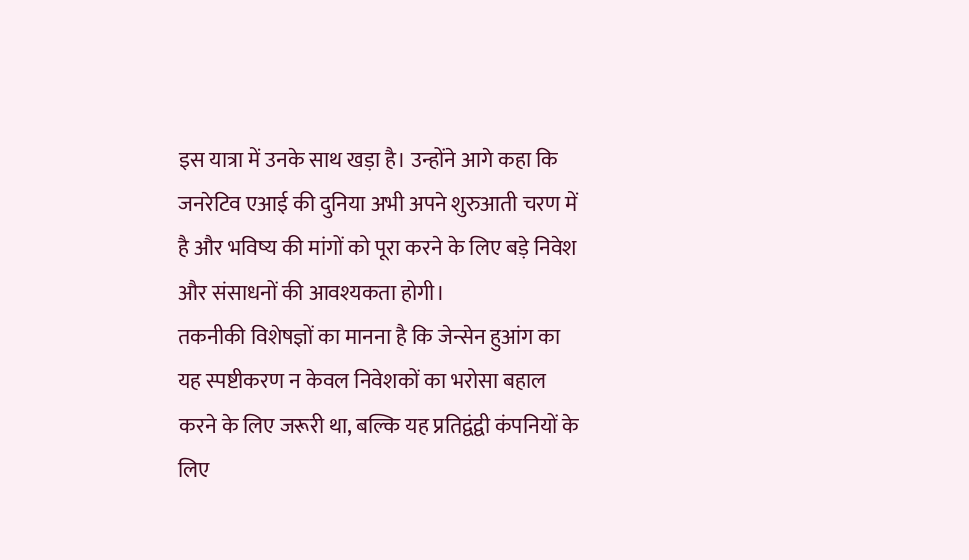इस यात्रा में उनके साथ खड़ा है। उन्होंने आगे कहा कि जनरेटिव एआई की दुनिया अभी अपने शुरुआती चरण में है और भविष्य की मांगों को पूरा करने के लिए बड़े निवेश और संसाधनों की आवश्यकता होगी।
तकनीकी विशेषज्ञों का मानना है कि जेन्सेन हुआंग का यह स्पष्टीकरण न केवल निवेशकों का भरोसा बहाल करने के लिए जरूरी था, बल्कि यह प्रतिद्वंद्वी कंपनियों के लिए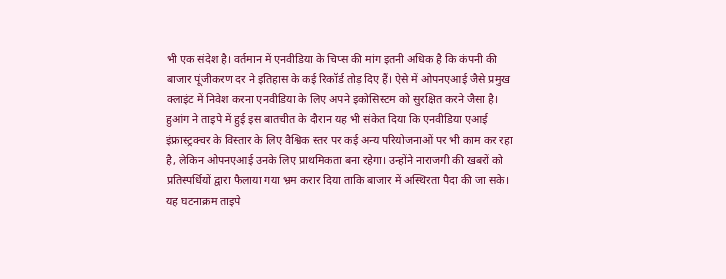भी एक संदेश है। वर्तमान में एनवीडिया के चिप्स की मांग इतनी अधिक है कि कंपनी की बाजार पूंजीकरण दर ने इतिहास के कई रिकॉर्ड तोड़ दिए हैं। ऐसे में ओपनएआई जैसे प्रमुख क्लाइंट में निवेश करना एनवीडिया के लिए अपने इकोसिस्टम को सुरक्षित करने जैसा है। हुआंग ने ताइपे में हुई इस बातचीत के दौरान यह भी संकेत दिया कि एनवीडिया एआई इंफ्रास्ट्रक्चर के विस्तार के लिए वैश्विक स्तर पर कई अन्य परियोजनाओं पर भी काम कर रहा है, लेकिन ओपनएआई उनके लिए प्राथमिकता बना रहेगा। उन्होंने नाराजगी की खबरों को प्रतिस्पर्धियों द्वारा फैलाया गया भ्रम करार दिया ताकि बाजार में अस्थिरता पैदा की जा सके।
यह घटनाक्रम ताइपे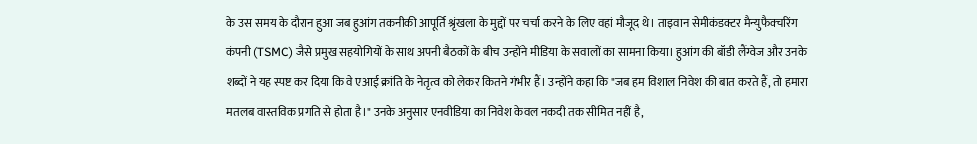के उस समय के दौरान हुआ जब हुआंग तकनीकी आपूर्ति श्रृंखला के मुद्दों पर चर्चा करने के लिए वहां मौजूद थे। ताइवान सेमीकंडक्टर मैन्युफैक्चरिंग कंपनी (TSMC) जैसे प्रमुख सहयोगियों के साथ अपनी बैठकों के बीच उन्होंने मीडिया के सवालों का सामना किया। हुआंग की बॉडी लैंग्वेज और उनके शब्दों ने यह स्पष्ट कर दिया कि वे एआई क्रांति के नेतृत्व को लेकर कितने गंभीर हैं। उन्होंने कहा कि "जब हम विशाल निवेश की बात करते हैं, तो हमारा मतलब वास्तविक प्रगति से होता है।" उनके अनुसार एनवीडिया का निवेश केवल नकदी तक सीमित नहीं है,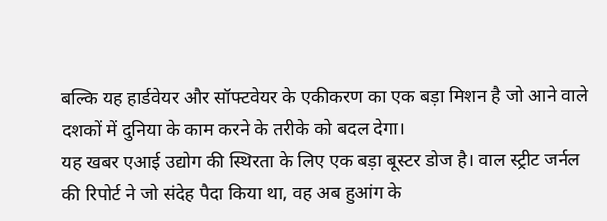बल्कि यह हार्डवेयर और सॉफ्टवेयर के एकीकरण का एक बड़ा मिशन है जो आने वाले दशकों में दुनिया के काम करने के तरीके को बदल देगा।
यह खबर एआई उद्योग की स्थिरता के लिए एक बड़ा बूस्टर डोज है। वाल स्ट्रीट जर्नल की रिपोर्ट ने जो संदेह पैदा किया था, वह अब हुआंग के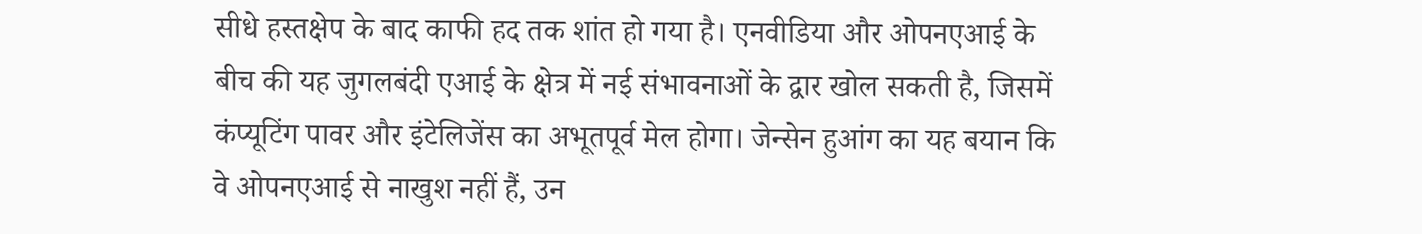सीधे हस्तक्षेप के बाद काफी हद तक शांत हो गया है। एनवीडिया और ओपनएआई के बीच की यह जुगलबंदी एआई के क्षेत्र में नई संभावनाओं के द्वार खोल सकती है, जिसमें कंप्यूटिंग पावर और इंटेलिजेंस का अभूतपूर्व मेल होगा। जेन्सेन हुआंग का यह बयान कि वे ओपनएआई से नाखुश नहीं हैं, उन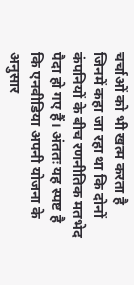चर्चाओं को भी खत्म करता है जिनमें कहा जा रहा था कि दोनों कंपनियों के बीच रणनीतिक मतभेद पैदा हो गए हैं। अंततः यह स्पष्ट है कि एनवीडिया अपनी योजना के अनुसार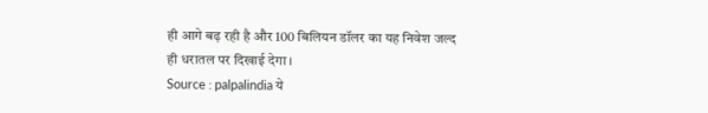ही आगे बढ़ रही है और 100 बिलियन डॉलर का यह निवेश जल्द ही धरातल पर दिखाई देगा।
Source : palpalindia ये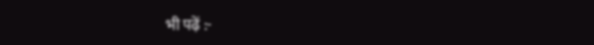भी पढ़ें :-